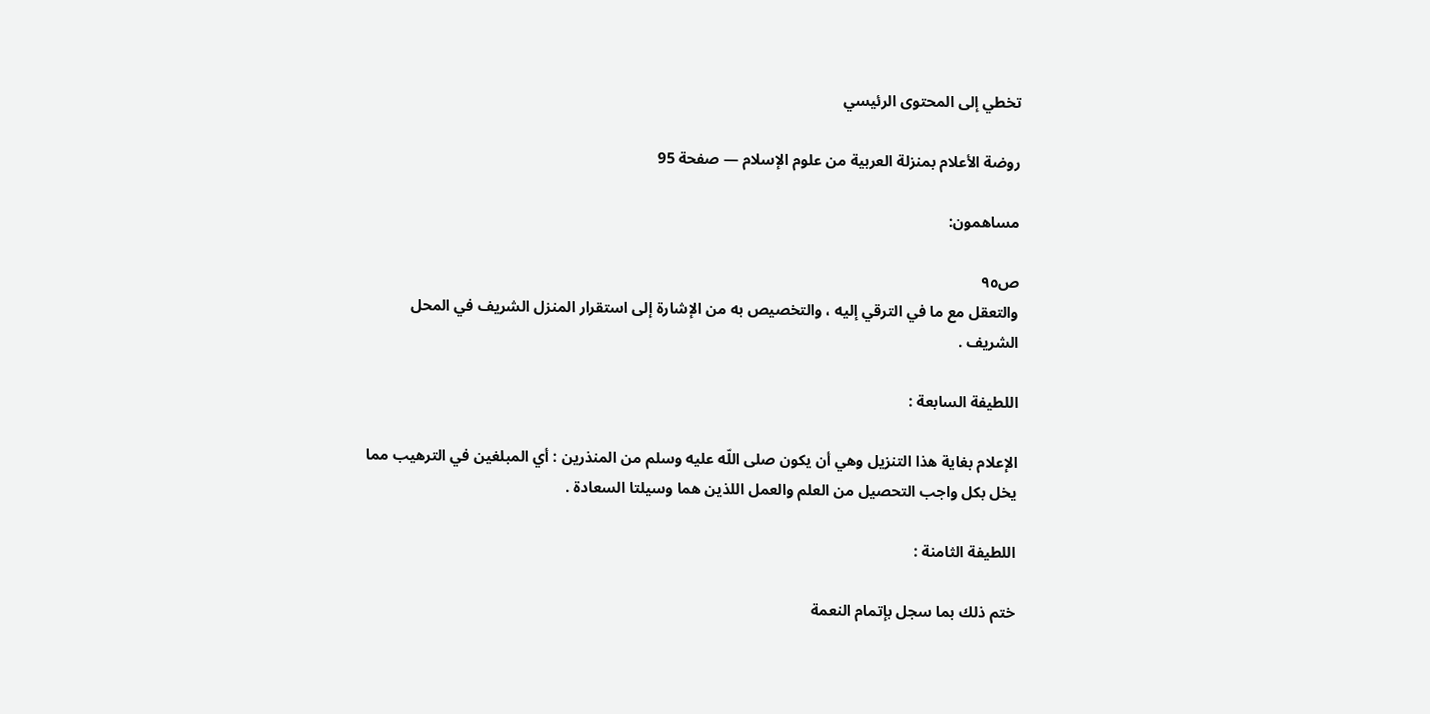تخطي إلى المحتوى الرئيسي

روضة الأعلام بمنزلة العربية من علوم الإسلام — صفحة 95

مساهمون:

ص٩٥
والتعقل مع ما في الترقي إليه ، والتخصيص به من الإشارة إلى استقرار المنزل الشريف في المحل الشريف .

اللطيفة السابعة :

الإعلام بغاية هذا التنزيل وهي أن يكون صلى اللّه عليه وسلم من المنذرين : أي المبلغين في الترهيب مما يخل بكل واجب التحصيل من العلم والعمل اللذين هما وسيلتا السعادة .

اللطيفة الثامنة :

ختم ذلك بما سجل بإتمام النعمة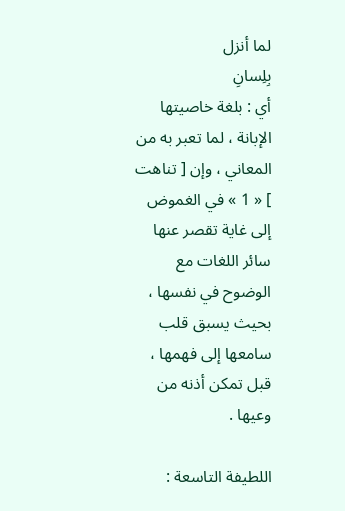لما أنزل
بِلِسانِ
أي : بلغة خاصيتها الإبانة ، لما تعبر به من المعاني ، وإن [ تناهت ] « 1 » في الغموض إلى غاية تقصر عنها سائر اللغات مع الوضوح في نفسها ، بحيث يسبق قلب سامعها إلى فهمها ، قبل تمكن أذنه من وعيها .

اللطيفة التاسعة :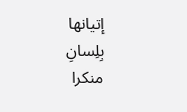إتيانها
بِلِسانِ
منكرا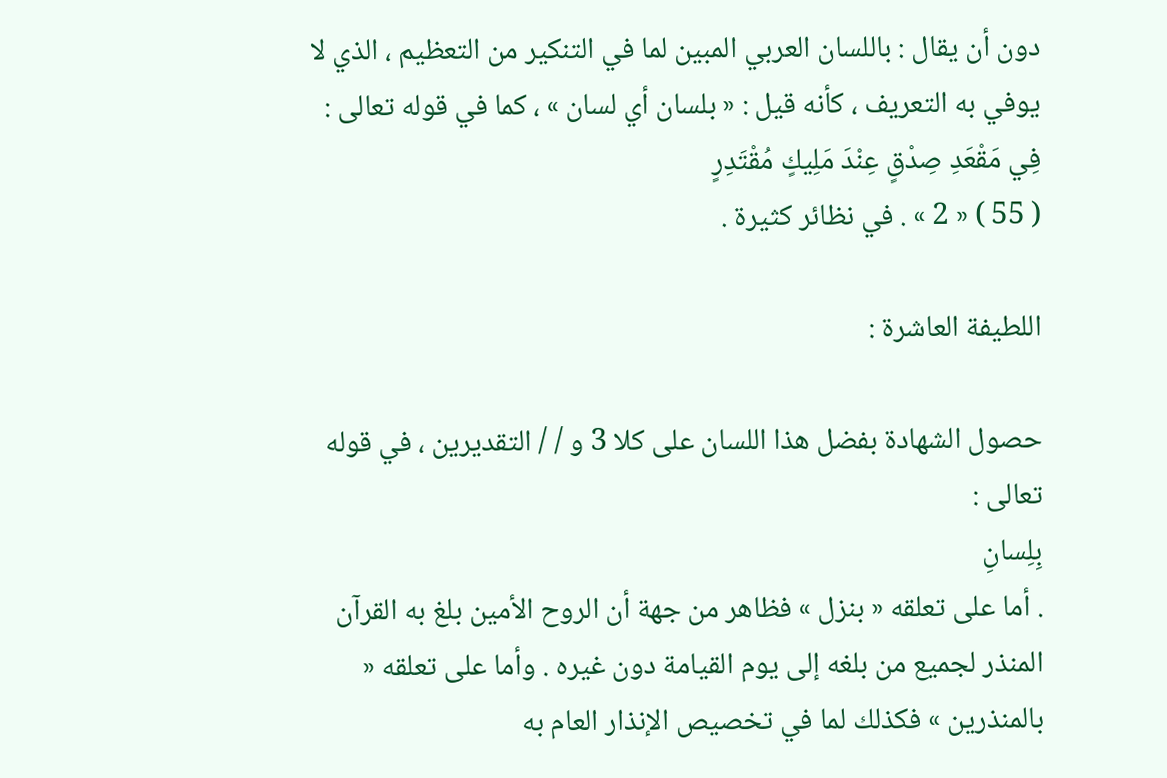دون أن يقال : باللسان العربي المبين لما في التنكير من التعظيم ، الذي لا يوفي به التعريف ، كأنه قيل : « بلسان أي لسان » ، كما في قوله تعالى :
فِي مَقْعَدِ صِدْقٍ عِنْدَ مَلِيكٍ مُقْتَدِرٍ
( 55 ) « 2 » . في نظائر كثيرة .

اللطيفة العاشرة :

حصول الشهادة بفضل هذا اللسان على كلا 3 و / / التقديرين ، في قوله تعالى :
بِلِسانِ
. أما على تعلقه « بنزل » فظاهر من جهة أن الروح الأمين بلغ به القرآن المنذر لجميع من بلغه إلى يوم القيامة دون غيره . وأما على تعلقه « بالمنذرين » فكذلك لما في تخصيص الإنذار العام به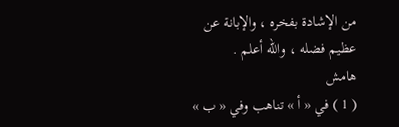من الإشادة بفخره ، والإبانة عن عظيم فضله ، واللّه أعلم .
هامش
( 1 ) في « أ » تناهب وفي « ب »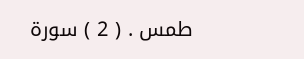طمس . ( 2 ) سورة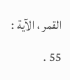القمر ، الآية : 55 .